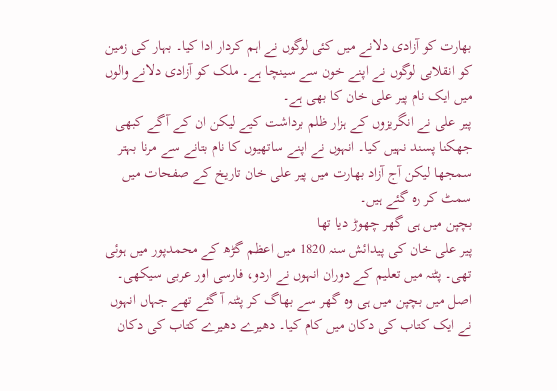بھارت کو آزادی دلانے میں کئی لوگوں نے اہم کردار ادا کیا۔ بہار کی زمین کو انقلابی لوگوں نے اپنے خون سے سینچا ہے۔ ملک کو آزادی دلانے والوں میں ایک نام پیر علی خان کا بھی ہے۔
پیر علی نے انگریزوں کے ہزار ظلم برداشت کیے لیکن ان کے آگے کبھی جھکنا پسند نہیں کیا۔ انہوں نے اپنے ساتھیوں کا نام بتانے سے مرنا بہتر سمجھا لیکن آج آزاد بھارت میں پیر علی خان تاریخ کے صفحات میں سمٹ کر رہ گئے ہیں۔
بچپن میں ہی گھر چھوڑ دیا تھا
پیر علی خان کی پیدائش سنہ 1820 میں اعظم گڑھ کے محمدپور میں ہوئی تھی۔ پٹنہ میں تعلیم کے دوران انہوں نے اردو، فارسی اور عربی سیکھی۔ اصل میں بچپن میں ہی وہ گھر سے بھاگ کر پٹنہ آ گئے تھے جہاں انہوں نے ایک کتاب کی دکان میں کام کیا۔ دھیرے دھیرے کتاب کی دکان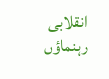انقلابی رہنماؤں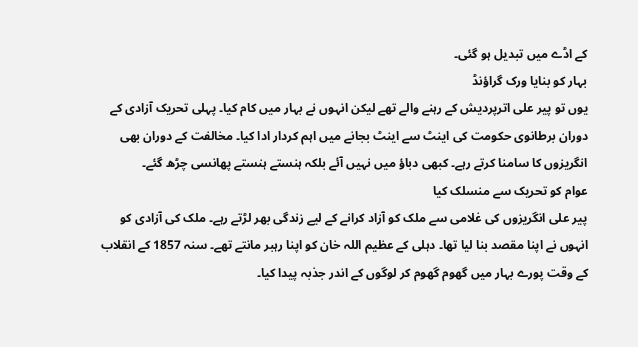کے اڈے میں تبدیل ہو گئی۔
بہار کو بنایا ورک گراؤنڈ
یوں تو پیر علی اترپردیش کے رہنے والے تھے لیکن انہوں نے بہار میں کام کیا۔ پہلی تحریک آزادی کے دوران برطانوی حکومت کی اینٹ سے اینٹ بجانے میں اہم کردار ادا کیا۔ مخالفت کے دوران بھی انگریزوں کا سامنا کرتے رہے۔ کبھی دباؤ میں نہیں آئے بلکہ ہنستے ہنستے پھانسی چڑھ گئے۔
عوام کو تحریک سے منسلک کیا
پیر علی انگریزوں کی غلامی سے ملک کو آزاد کرانے کے لیے زندگی بھر لڑتے رہے۔ ملک کی آزادی کو انہوں نے اپنا مقصد بنا لیا تھا۔ دہلی کے عظیم اللہ خان کو اپنا رہبر مانتے تھے۔ سنہ 1857 کے انقلاب کے وقت پورے بہار میں گھوم گھوم کر لوگوں کے اندر جذبہ پیدا کیا۔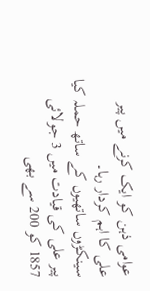عوامی ذہن کو ایک کرنے میں پیر علی کا اہم کردار رہا۔
سینکڑوں ساتھیوں کے ساتھ حملہ کیا
پیر علی کی قیادت میں 3 جولائی 1857 کو 200 سے بھی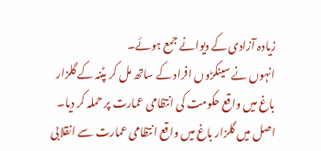زیادہ آزادی کے دیوانے جمع ہوئے۔
انہوں نے سینکڑوں افراد کے ساتھ مل کر پٹنہ کے گلزار باغ میں واقع حکومت کی انتظامی عمارت پر حملہ کر دیا۔ اصل میں گلزار باغ میں واقع انتظامی عمارت سے انقلابی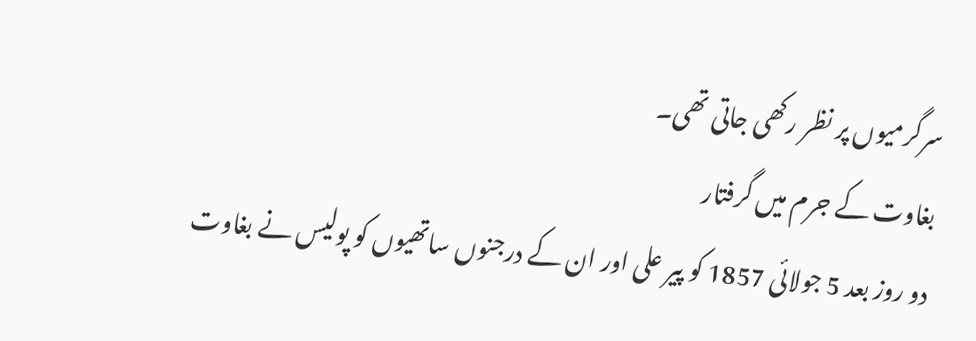سرگرمیوں پر نظر رکھی جاتی تھی۔
بغاوت کے جرم میں گرفتار
دو روز بعد 5 جولائی 1857 کو پیر علی اور ان کے درجنوں ساتھیوں کو پولیس نے بغاوت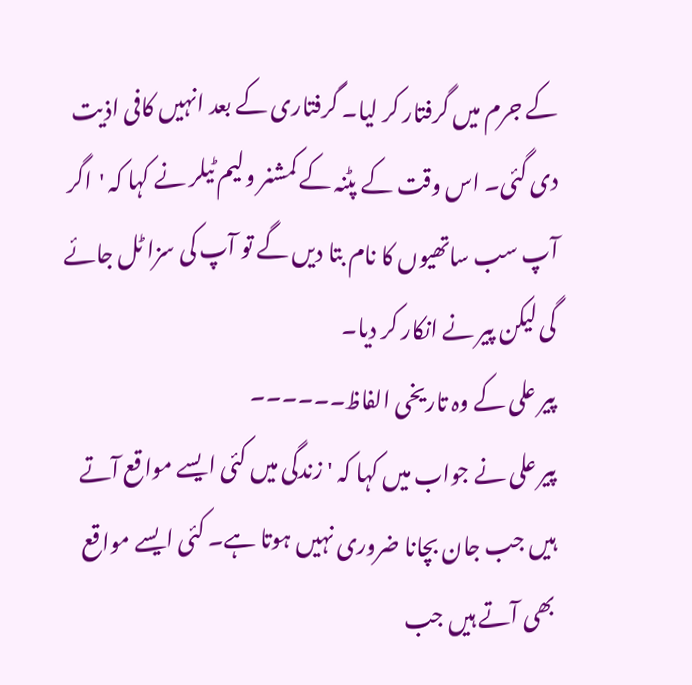کے جرم میں گرفتار کر لیا۔ گرفتاری کے بعد انہیں کافی اذیت دی گئی۔ اس وقت کے پٹنہ کے کمشنر ولیم ٹیلر نے کہا کہ 'اگر آپ سب ساتھیوں کا نام بتا دیں گے تو آپ کی سزا ٹل جائے گی لیکن پیر نے انکار کر دیا۔
پیر علی کے وہ تاریخی الفاظ۔۔۔۔۔۔
پیر علی نے جواب میں کہا کہ 'زندگی میں کئی ایسے مواقع آتے ہیں جب جان بچانا ضروری نہیں ہوتا ہے۔ کئی ایسے مواقع بھی آتے ہیں جب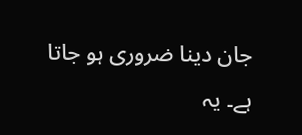جان دینا ضروری ہو جاتا ہے۔ یہ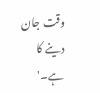وقت جان دینے کا ہے۔'